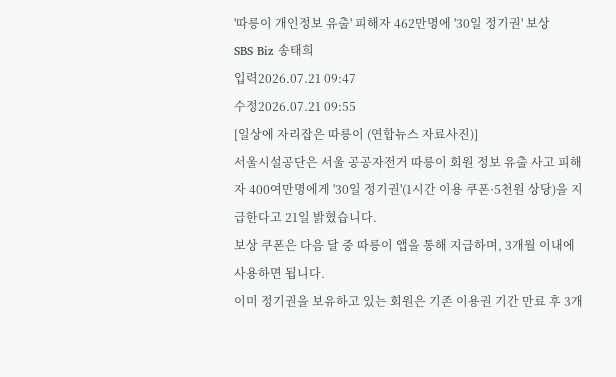'따릉이 개인정보 유출' 피해자 462만명에 '30일 정기권' 보상
SBS Biz 송태희
입력2026.07.21 09:47
수정2026.07.21 09:55
[일상에 자리잡은 따릉이 (연합뉴스 자료사진)]
서울시설공단은 서울 공공자전거 따릉이 회원 정보 유출 사고 피해자 400여만명에게 '30일 정기권'(1시간 이용 쿠폰·5천원 상당)을 지급한다고 21일 밝혔습니다.
보상 쿠폰은 다음 달 중 따릉이 앱을 통해 지급하며, 3개월 이내에 사용하면 됩니다.
이미 정기권을 보유하고 있는 회원은 기존 이용권 기간 만료 후 3개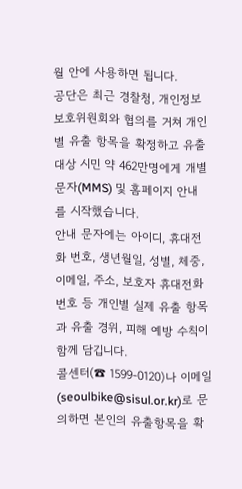월 안에 사용하면 됩니다.
공단은 최근 경찰청, 개인정보보호위원회와 협의를 거쳐 개인별 유출 항목을 확정하고 유출 대상 시민 약 462만명에게 개별 문자(MMS) 및 홈페이지 안내를 시작했습니다.
안내 문자에는 아이디, 휴대전화 번호, 생년월일, 성별, 체중, 이메일, 주소, 보호자 휴대전화 번호 등 개인별 실제 유출 항목과 유출 경위, 피해 예방 수칙이 함께 담깁니다.
콜센터(☎ 1599-0120)나 이메일(seoulbike@sisul.or.kr)로 문의하면 본인의 유출항목을 확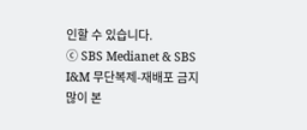인할 수 있습니다.
ⓒ SBS Medianet & SBS I&M 무단복제-재배포 금지
많이 본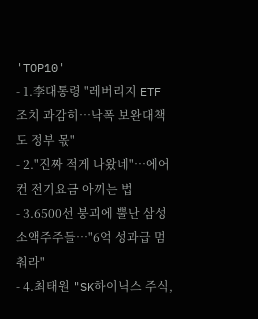'TOP10'
- 1.李대통령 "레버리지 ETF 조치 과감히…낙폭 보완대책도 정부 몫"
- 2."진짜 적게 나왔네"…에어컨 전기요금 아끼는 법
- 3.6500선 붕괴에 뿔난 삼성 소액주주들…"6억 성과급 멈춰라"
- 4.최태원 "SK하이닉스 주식,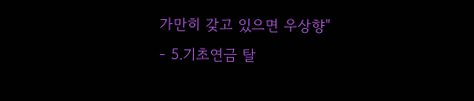가만히 갖고 있으면 우상향"
- 5.기초연금 탈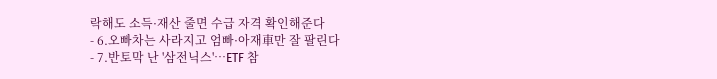락해도 소득·재산 줄면 수급 자격 확인해준다
- 6.오빠차는 사라지고 엄빠·아재車만 잘 팔린다
- 7.반토막 난 '삼전닉스'…ETF 참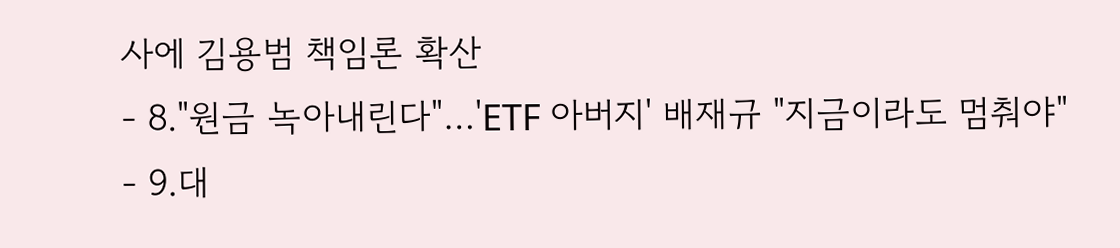사에 김용범 책임론 확산
- 8."원금 녹아내린다"…'ETF 아버지' 배재규 "지금이라도 멈춰야"
- 9.대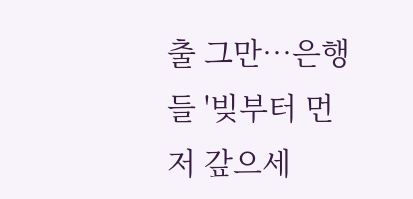출 그만…은행들 '빚부터 먼저 갚으세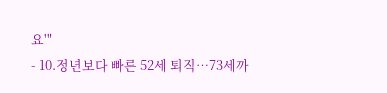요'"
- 10.정년보다 빠른 52세 퇴직…73세까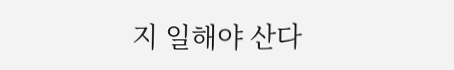지 일해야 산다